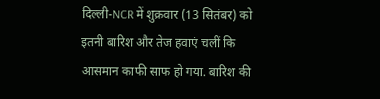दिल्ली-NCR में शुक्रवार (13 सितंबर) को इतनी बारिश और तेज हवाएं चलीं कि आसमान काफी साफ हो गया. बारिश की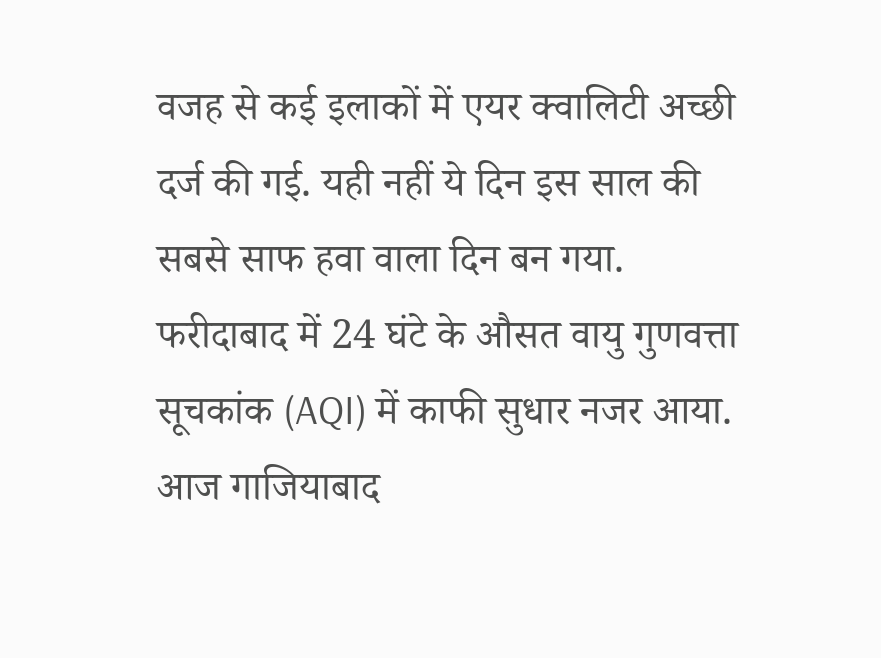वजह से कई इलाकों में एयर क्वालिटी अच्छी दर्ज की गई. यही नहीं ये दिन इस साल की सबसे साफ हवा वाला दिन बन गया. फरीदाबाद में 24 घंटे के औसत वायु गुणवत्ता सूचकांक (AQI) में काफी सुधार नजर आया. आज गाजियाबाद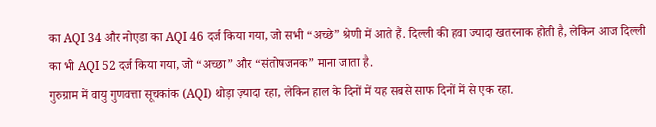का AQI 34 और नोएडा का AQI 46 दर्ज किया गया, जो सभी “अच्छे” श्रेणी में आते हैं. दिल्ली की हवा ज्यादा खतरनाक होती है, लेकिन आज दिल्ली का भी AQI 52 दर्ज किया गया, जो “अच्छा” और “संतोषजनक” माना जाता है.
गुरुग्राम में वायु गुणवत्ता सूचकांक (AQI) थोड़ा ज़्यादा रहा, लेकिन हाल के दिनों में यह सबसे साफ दिनों में से एक रहा.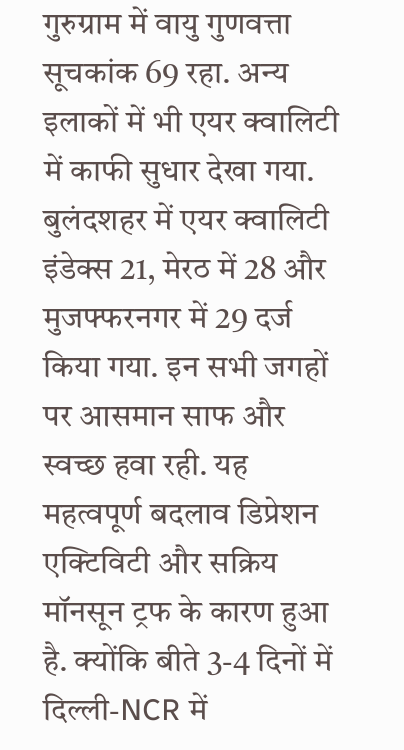गुरुग्राम में वायु गुणवत्ता सूचकांक 69 रहा. अन्य इलाकों में भी एयर क्वालिटी में काफी सुधार देखा गया. बुलंदशहर में एयर क्वालिटी इंडेक्स 21, मेरठ में 28 और मुजफ्फरनगर में 29 दर्ज किया गया. इन सभी जगहों पर आसमान साफ और स्वच्छ हवा रही. यह महत्वपूर्ण बदलाव डिप्रेशन एक्टिविटी और सक्रिय मॉनसून ट्रफ के कारण हुआ है. क्योंकि बीते 3-4 दिनों में दिल्ली-NCR में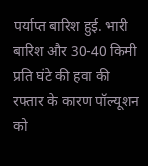पर्याप्त बारिश हुई. भारी बारिश और 30-40 किमी प्रति घंटे की हवा की रफ्तार के कारण पॉल्यूशन को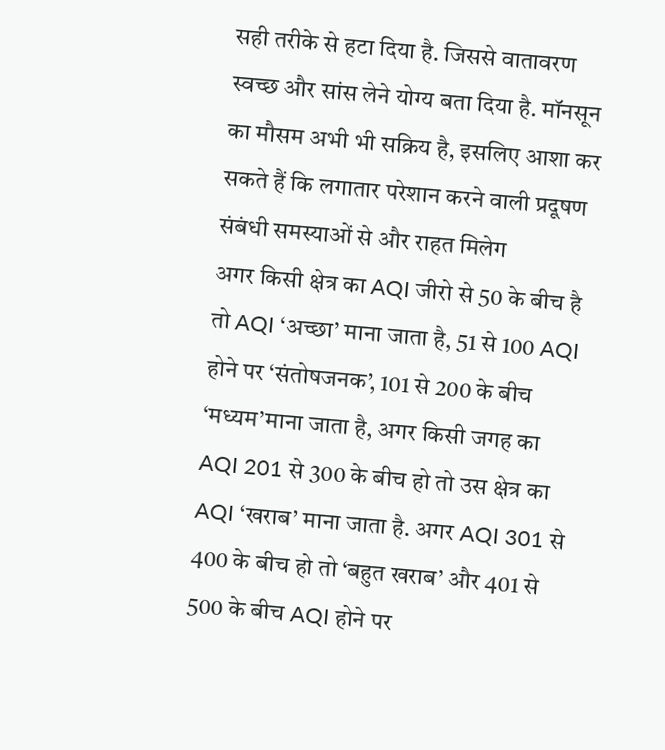सही तरीके से हटा दिया है. जिससे वातावरण स्वच्छ और सांस लेने योग्य बता दिया है. मॉनसून का मौसम अभी भी सक्रिय है, इसलिए आशा कर सकते हैं कि लगातार परेशान करने वाली प्रदूषण संबंधी समस्याओं से और राहत मिलेग
अगर किसी क्षेत्र का AQI जीरो से 50 के बीच है तो AQI ‘अच्छा’ माना जाता है, 51 से 100 AQI होने पर ‘संतोषजनक’, 101 से 200 के बीच ‘मध्यम’माना जाता है, अगर किसी जगह का AQI 201 से 300 के बीच हो तो उस क्षेत्र का AQI ‘खराब’ माना जाता है. अगर AQI 301 से 400 के बीच हो तो ‘बहुत खराब’ और 401 से 500 के बीच AQI होने पर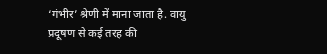‘गंभीर’ श्रेणी में माना जाता है. वायु प्रदूषण से कई तरह की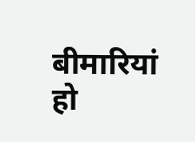बीमारियां हो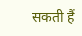सकती हैं